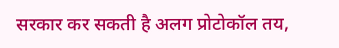सरकार कर सकती है अलग प्रोटोकॉल तय,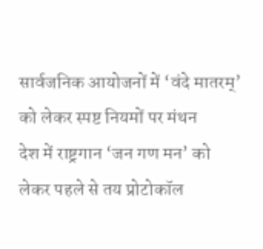सार्वजनिक आयोजनों में ‘वंदे मातरम्’ को लेकर स्पष्ट नियमों पर मंथन
देश में राष्ट्रगान ‘जन गण मन’ को लेकर पहले से तय प्रोटोकॉल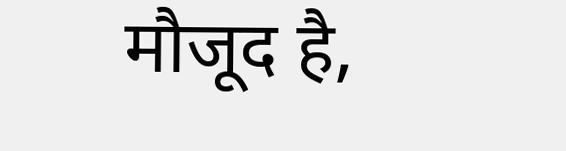मौजूद है,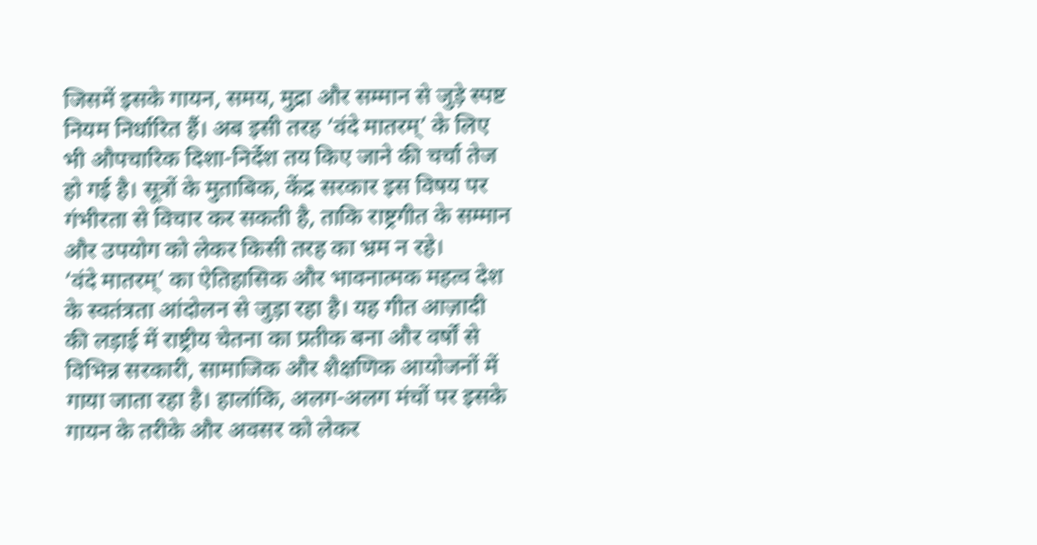जिसमें इसके गायन, समय, मुद्रा और सम्मान से जुड़े स्पष्ट नियम निर्धारित हैं। अब इसी तरह ‘वंदे मातरम्’ के लिए भी औपचारिक दिशा-निर्देश तय किए जाने की चर्चा तेज हो गई है। सूत्रों के मुताबिक, केंद्र सरकार इस विषय पर गंभीरता से विचार कर सकती है, ताकि राष्ट्रगीत के सम्मान और उपयोग को लेकर किसी तरह का भ्रम न रहे।
‘वंदे मातरम्’ का ऐतिहासिक और भावनात्मक महत्व देश के स्वतंत्रता आंदोलन से जुड़ा रहा है। यह गीत आज़ादी की लड़ाई में राष्ट्रीय चेतना का प्रतीक बना और वर्षों से विभिन्न सरकारी, सामाजिक और शैक्षणिक आयोजनों में गाया जाता रहा है। हालांकि, अलग-अलग मंचों पर इसके गायन के तरीके और अवसर को लेकर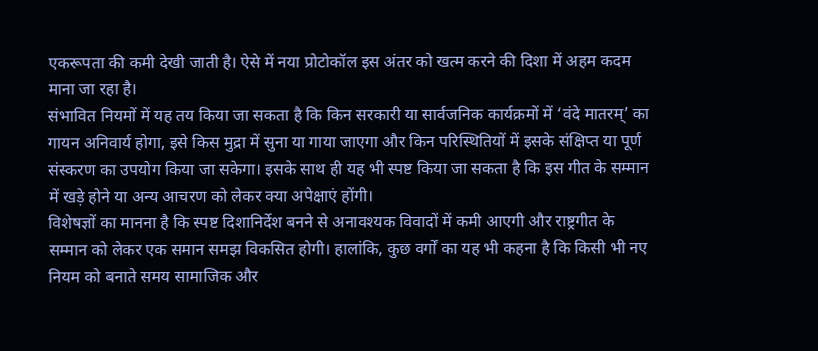एकरूपता की कमी देखी जाती है। ऐसे में नया प्रोटोकॉल इस अंतर को खत्म करने की दिशा में अहम कदम माना जा रहा है।
संभावित नियमों में यह तय किया जा सकता है कि किन सरकारी या सार्वजनिक कार्यक्रमों में ‘वंदे मातरम्’ का गायन अनिवार्य होगा, इसे किस मुद्रा में सुना या गाया जाएगा और किन परिस्थितियों में इसके संक्षिप्त या पूर्ण संस्करण का उपयोग किया जा सकेगा। इसके साथ ही यह भी स्पष्ट किया जा सकता है कि इस गीत के सम्मान में खड़े होने या अन्य आचरण को लेकर क्या अपेक्षाएं होंगी।
विशेषज्ञों का मानना है कि स्पष्ट दिशानिर्देश बनने से अनावश्यक विवादों में कमी आएगी और राष्ट्रगीत के सम्मान को लेकर एक समान समझ विकसित होगी। हालांकि, कुछ वर्गों का यह भी कहना है कि किसी भी नए नियम को बनाते समय सामाजिक और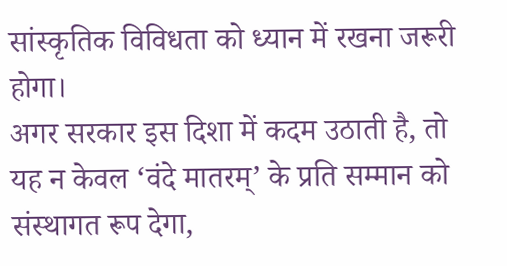सांस्कृतिक विविधता को ध्यान में रखना जरूरी होगा।
अगर सरकार इस दिशा में कदम उठाती है, तो यह न केवल ‘वंदे मातरम्’ के प्रति सम्मान को संस्थागत रूप देगा,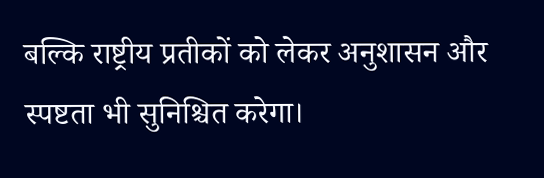बल्कि राष्ट्रीय प्रतीकों को लेकर अनुशासन और स्पष्टता भी सुनिश्चित करेगा।